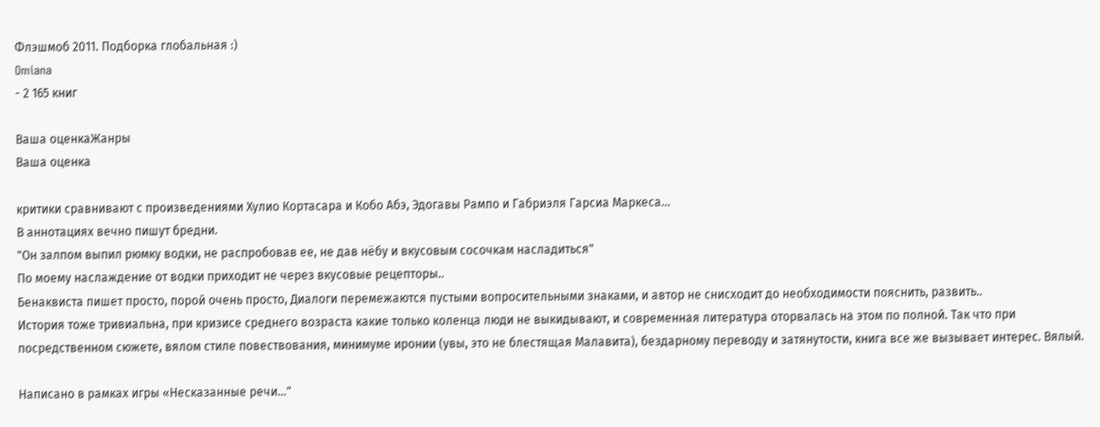Флэшмоб 2011. Подборка глобальная :)
Omiana
- 2 165 книг

Ваша оценкаЖанры
Ваша оценка

критики сравнивают с произведениями Хулио Кортасара и Кобо Абэ, Эдогавы Рампо и Габриэля Гарсиа Маркеса…
В аннотациях вечно пишут бредни.
"Он залпом выпил рюмку водки, не распробовав ее, не дав нёбу и вкусовым сосочкам насладиться"
По моему наслаждение от водки приходит не через вкусовые рецепторы..
Бенаквиста пишет просто, порой очень просто, Диалоги перемежаются пустыми вопросительными знаками, и автор не снисходит до необходимости пояснить, развить..
История тоже тривиальна, при кризисе среднего возраста какие только коленца люди не выкидывают, и современная литература оторвалась на этом по полной. Так что при посредственном сюжете, вялом стиле повествования, минимуме иронии (увы, это не блестящая Малавита), бездарному переводу и затянутости, книга все же вызывает интерес. Вялый.

Написано в рамках игры «Несказанные речи…"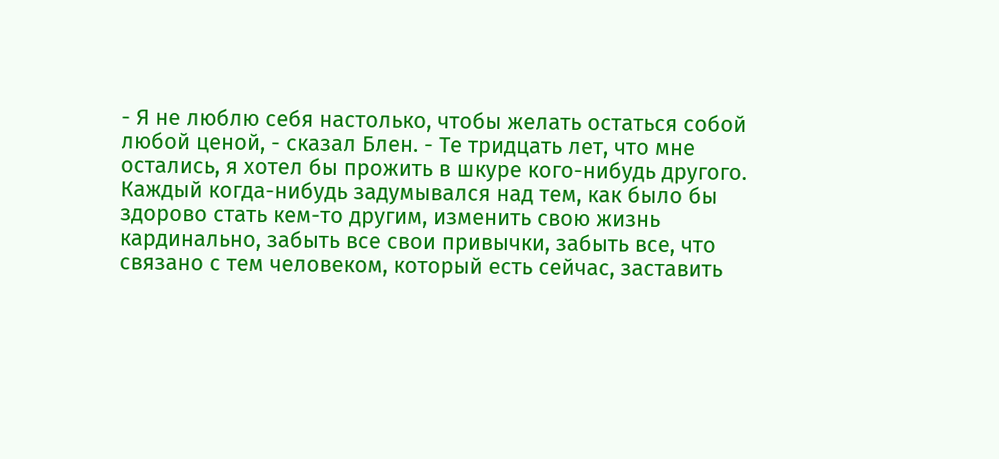- Я не люблю себя настолько, чтобы желать остаться собой любой ценой, - сказал Блен. - Те тридцать лет, что мне остались, я хотел бы прожить в шкуре кого-нибудь другого.
Каждый когда-нибудь задумывался над тем, как было бы здорово стать кем-то другим, изменить свою жизнь кардинально, забыть все свои привычки, забыть все, что связано с тем человеком, который есть сейчас, заставить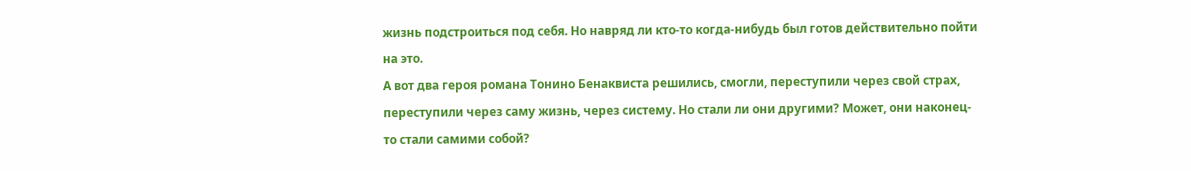жизнь подстроиться под себя. Но навряд ли кто-то когда-нибудь был готов действительно пойти на это.
А вот два героя романа Тонино Бенаквиста решились, смогли, переступили через свой страх, переступили через саму жизнь, через систему. Но стали ли они другими? Может, они наконец-то стали самими собой?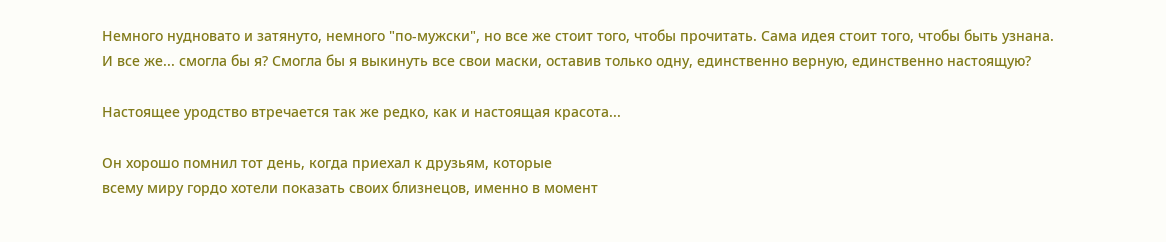Немного нудновато и затянуто, немного "по-мужски", но все же стоит того, чтобы прочитать. Сама идея стоит того, чтобы быть узнана.
И все же... смогла бы я? Смогла бы я выкинуть все свои маски, оставив только одну, единственно верную, единственно настоящую?

Настоящее уродство втречается так же редко, как и настоящая красота...

Он хорошо помнил тот день, когда приехал к друзьям, которые
всему миру гордо хотели показать своих близнецов, именно в момент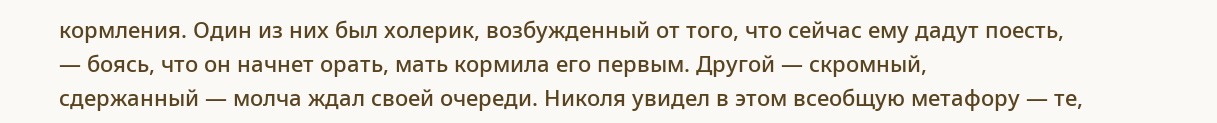кормления. Один из них был холерик, возбужденный от того, что сейчас ему дадут поесть, — боясь, что он начнет орать, мать кормила его первым. Другой — скромный,
сдержанный — молча ждал своей очереди. Николя увидел в этом всеобщую метафору — те,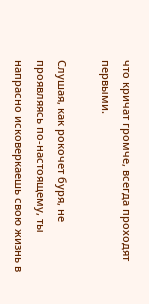что кричат громче, всегда проходят первыми.

Слушая, как рокочет буря, не проявляясь по-настоящему, ты напрасно исковеркаешь свою жизнь в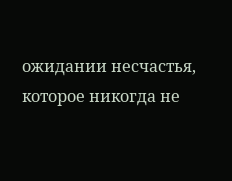ожидании несчастья, которое никогда не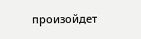произойдет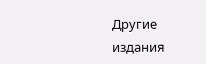Другие издания